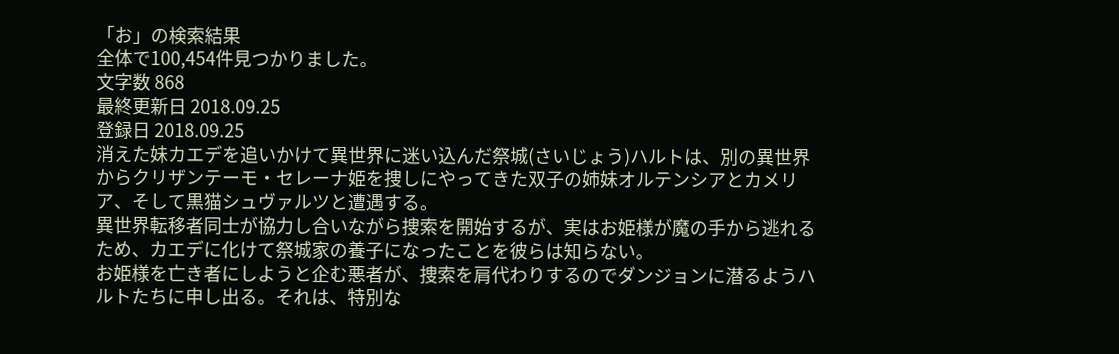「お」の検索結果
全体で100,454件見つかりました。
文字数 868
最終更新日 2018.09.25
登録日 2018.09.25
消えた妹カエデを追いかけて異世界に迷い込んだ祭城(さいじょう)ハルトは、別の異世界からクリザンテーモ・セレーナ姫を捜しにやってきた双子の姉妹オルテンシアとカメリア、そして黒猫シュヴァルツと遭遇する。
異世界転移者同士が協力し合いながら捜索を開始するが、実はお姫様が魔の手から逃れるため、カエデに化けて祭城家の養子になったことを彼らは知らない。
お姫様を亡き者にしようと企む悪者が、捜索を肩代わりするのでダンジョンに潜るようハルトたちに申し出る。それは、特別な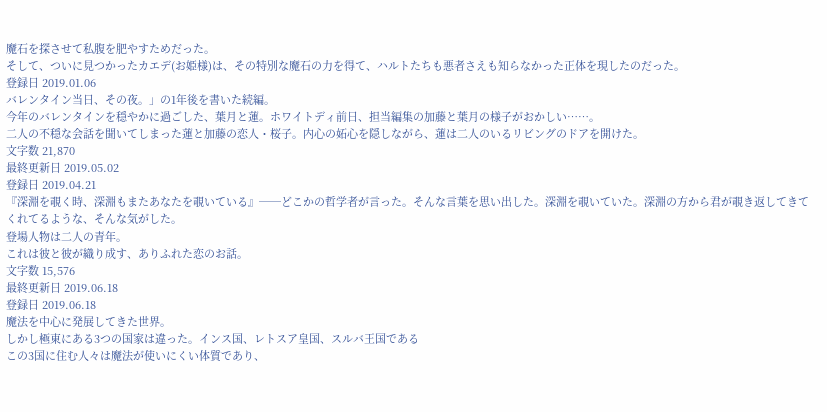魔石を探させて私腹を肥やすためだった。
そして、ついに見つかったカエデ(お姫様)は、その特別な魔石の力を得て、ハルトたちも悪者さえも知らなかった正体を現したのだった。
登録日 2019.01.06
バレンタイン当日、その夜。」の1年後を書いた続編。
今年のバレンタインを穏やかに過ごした、葉月と蓮。ホワイトディ前日、担当編集の加藤と葉月の様子がおかしい……。
二人の不穏な会話を聞いてしまった蓮と加藤の恋人・桜子。内心の妬心を隠しながら、蓮は二人のいるリビングのドアを開けた。
文字数 21,870
最終更新日 2019.05.02
登録日 2019.04.21
『深淵を覗く時、深淵もまたあなたを覗いている』──どこかの哲学者が言った。そんな言葉を思い出した。深淵を覗いていた。深淵の方から君が覗き返してきてくれてるような、そんな気がした。
登場人物は二人の青年。
これは彼と彼が織り成す、ありふれた恋のお話。
文字数 15,576
最終更新日 2019.06.18
登録日 2019.06.18
魔法を中心に発展してきた世界。
しかし極東にある3つの国家は違った。インス国、レトスア皇国、スルバ王国である
この3国に住む人々は魔法が使いにくい体質であり、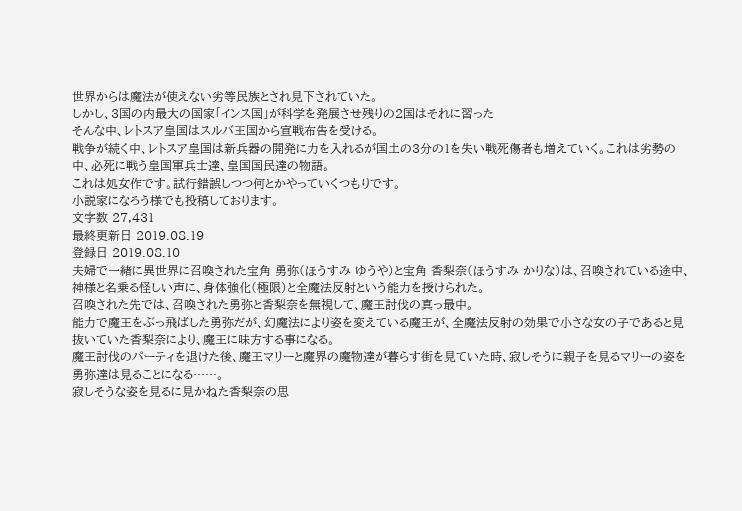世界からは魔法が使えない劣等民族とされ見下されていた。
しかし、3国の内最大の国家「インス国」が科学を発展させ残りの2国はそれに習った
そんな中、レトスア皇国はスルバ王国から宣戦布告を受ける。
戦争が続く中、レトスア皇国は新兵器の開発に力を入れるが国土の3分の1を失い戦死傷者も増えていく。これは劣勢の中、必死に戦う皇国軍兵士達、皇国国民達の物語。
これは処女作です。試行錯誤しつつ何とかやっていくつもりです。
小説家になろう様でも投稿しております。
文字数 27,431
最終更新日 2019.08.19
登録日 2019.08.10
夫婦で一緒に異世界に召喚された宝角 勇弥(ほうすみ ゆうや)と宝角 香梨奈(ほうすみ かりな)は、召喚されている途中、神様と名乗る怪しい声に、身体強化(極限)と全魔法反射という能力を授けられた。
召喚された先では、召喚された勇弥と香梨奈を無視して、魔王討伐の真っ最中。
能力で魔王をぶっ飛ばした勇弥だが、幻魔法により姿を変えている魔王が、全魔法反射の効果で小さな女の子であると見抜いていた香梨奈により、魔王に味方する事になる。
魔王討伐のパーティを退けた後、魔王マリーと魔界の魔物達が暮らす街を見ていた時、寂しそうに親子を見るマリーの姿を勇弥達は見ることになる……。
寂しそうな姿を見るに見かねた香梨奈の思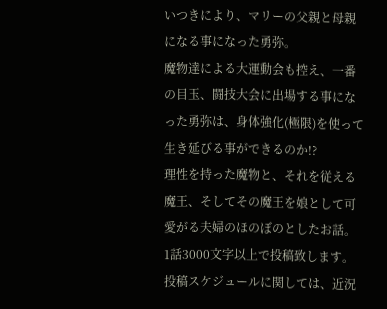いつきにより、マリーの父親と母親になる事になった勇弥。
魔物達による大運動会も控え、一番の目玉、闘技大会に出場する事になった勇弥は、身体強化(極限)を使って生き延びる事ができるのか!?
理性を持った魔物と、それを従える魔王、そしてその魔王を娘として可愛がる夫婦のほのぼのとしたお話。
1話3000文字以上で投稿致します。
投稿スケジュールに関しては、近況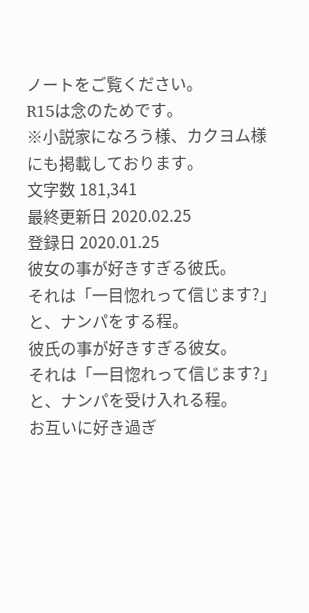ノートをご覧ください。
R15は念のためです。
※小説家になろう様、カクヨム様にも掲載しております。
文字数 181,341
最終更新日 2020.02.25
登録日 2020.01.25
彼女の事が好きすぎる彼氏。
それは「一目惚れって信じます?」と、ナンパをする程。
彼氏の事が好きすぎる彼女。
それは「一目惚れって信じます?」と、ナンパを受け入れる程。
お互いに好き過ぎ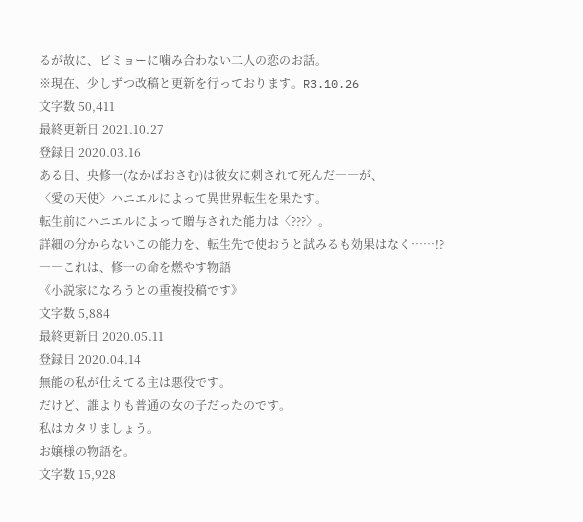るが故に、ビミョーに噛み合わない二人の恋のお話。
※現在、少しずつ改稿と更新を行っております。R3.10.26
文字数 50,411
最終更新日 2021.10.27
登録日 2020.03.16
ある日、央修一(なかばおさむ)は彼女に刺されて死んだ――が、
〈愛の天使〉ハニエルによって異世界転生を果たす。
転生前にハニエルによって贈与された能力は〈???〉。
詳細の分からないこの能力を、転生先で使おうと試みるも効果はなく……!?
――これは、修一の命を燃やす物語
《小説家になろうとの重複投稿です》
文字数 5,884
最終更新日 2020.05.11
登録日 2020.04.14
無能の私が仕えてる主は悪役です。
だけど、誰よりも普通の女の子だったのです。
私はカタリましょう。
お嬢様の物語を。
文字数 15,928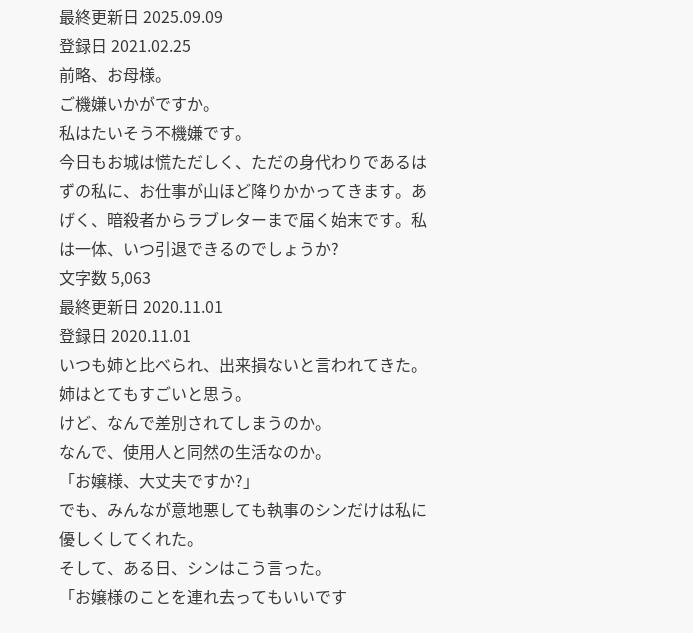最終更新日 2025.09.09
登録日 2021.02.25
前略、お母様。
ご機嫌いかがですか。
私はたいそう不機嫌です。
今日もお城は慌ただしく、ただの身代わりであるはずの私に、お仕事が山ほど降りかかってきます。あげく、暗殺者からラブレターまで届く始末です。私は一体、いつ引退できるのでしょうか?
文字数 5,063
最終更新日 2020.11.01
登録日 2020.11.01
いつも姉と比べられ、出来損ないと言われてきた。
姉はとてもすごいと思う。
けど、なんで差別されてしまうのか。
なんで、使用人と同然の生活なのか。
「お嬢様、大丈夫ですか?」
でも、みんなが意地悪しても執事のシンだけは私に優しくしてくれた。
そして、ある日、シンはこう言った。
「お嬢様のことを連れ去ってもいいです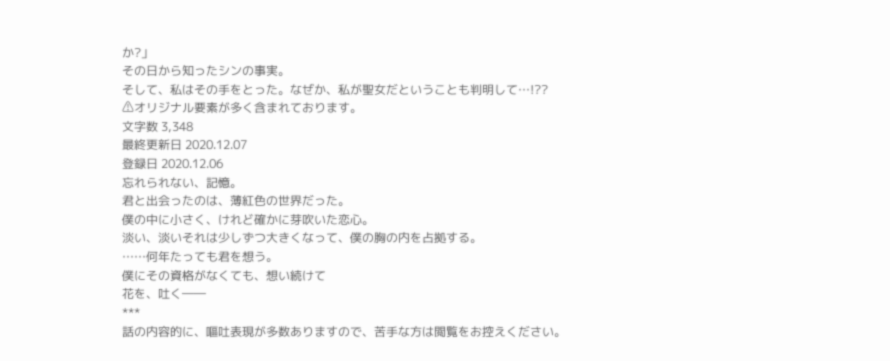か?」
その日から知ったシンの事実。
そして、私はその手をとった。なぜか、私が聖女だということも判明して…!??
⚠オリジナル要素が多く含まれております。
文字数 3,348
最終更新日 2020.12.07
登録日 2020.12.06
忘れられない、記憶。
君と出会ったのは、薄紅色の世界だった。
僕の中に小さく、けれど確かに芽吹いた恋心。
淡い、淡いそれは少しずつ大きくなって、僕の胸の内を占拠する。
……何年たっても君を想う。
僕にその資格がなくても、想い続けて
花を、吐く――
***
話の内容的に、嘔吐表現が多数ありますので、苦手な方は閲覧をお控えください。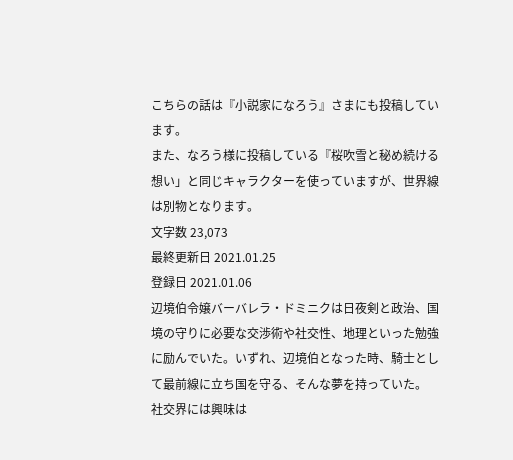こちらの話は『小説家になろう』さまにも投稿しています。
また、なろう様に投稿している『桜吹雪と秘め続ける想い」と同じキャラクターを使っていますが、世界線は別物となります。
文字数 23,073
最終更新日 2021.01.25
登録日 2021.01.06
辺境伯令嬢バーバレラ・ドミニクは日夜剣と政治、国境の守りに必要な交渉術や社交性、地理といった勉強に励んでいた。いずれ、辺境伯となった時、騎士として最前線に立ち国を守る、そんな夢を持っていた。
社交界には興味は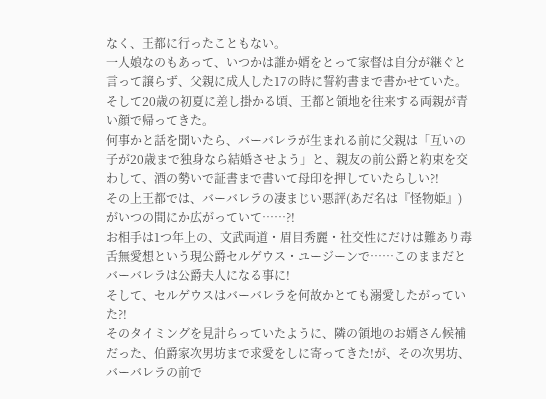なく、王都に行ったこともない。
一人娘なのもあって、いつかは誰か婿をとって家督は自分が継ぐと言って譲らず、父親に成人した17の時に誓約書まで書かせていた。
そして20歳の初夏に差し掛かる頃、王都と領地を往来する両親が青い顔で帰ってきた。
何事かと話を聞いたら、バーバレラが生まれる前に父親は「互いの子が20歳まで独身なら結婚させよう」と、親友の前公爵と約束を交わして、酒の勢いで証書まで書いて母印を押していたらしい?!
その上王都では、バーバレラの凄まじい悪評(あだ名は『怪物姫』)がいつの間にか広がっていて……?!
お相手は1つ年上の、文武両道・眉目秀麗・社交性にだけは難あり毒舌無愛想という現公爵セルゲウス・ユージーンで……このままだとバーバレラは公爵夫人になる事に!
そして、セルゲウスはバーバレラを何故かとても溺愛したがっていた?!
そのタイミングを見計らっていたように、隣の領地のお婿さん候補だった、伯爵家次男坊まで求愛をしに寄ってきた!が、その次男坊、バーバレラの前で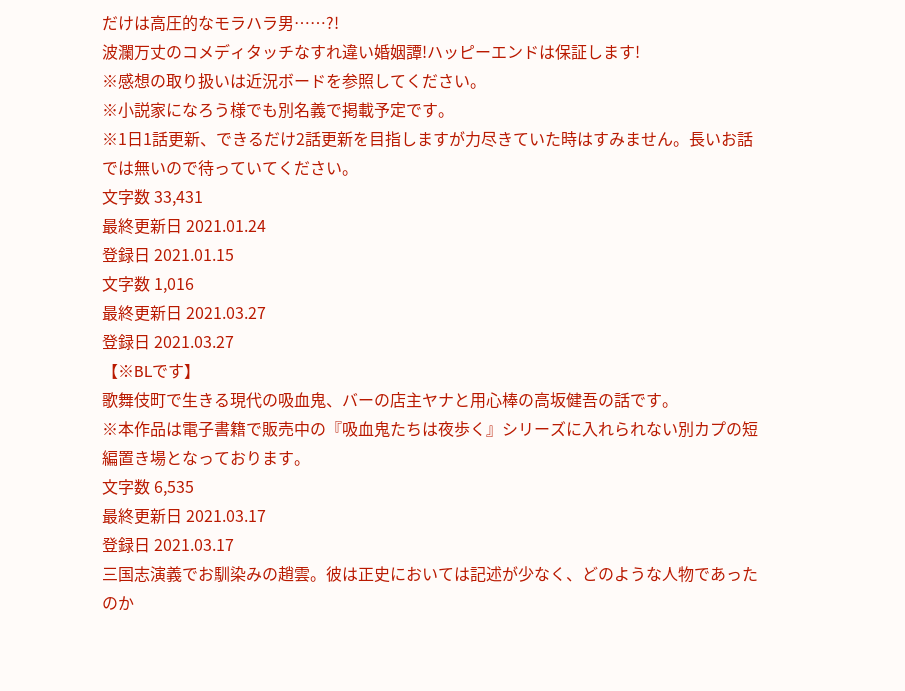だけは高圧的なモラハラ男……?!
波瀾万丈のコメディタッチなすれ違い婚姻譚!ハッピーエンドは保証します!
※感想の取り扱いは近況ボードを参照してください。
※小説家になろう様でも別名義で掲載予定です。
※1日1話更新、できるだけ2話更新を目指しますが力尽きていた時はすみません。長いお話では無いので待っていてください。
文字数 33,431
最終更新日 2021.01.24
登録日 2021.01.15
文字数 1,016
最終更新日 2021.03.27
登録日 2021.03.27
【※BLです】
歌舞伎町で生きる現代の吸血鬼、バーの店主ヤナと用心棒の高坂健吾の話です。
※本作品は電子書籍で販売中の『吸血鬼たちは夜歩く』シリーズに入れられない別カプの短編置き場となっております。
文字数 6,535
最終更新日 2021.03.17
登録日 2021.03.17
三国志演義でお馴染みの趙雲。彼は正史においては記述が少なく、どのような人物であったのか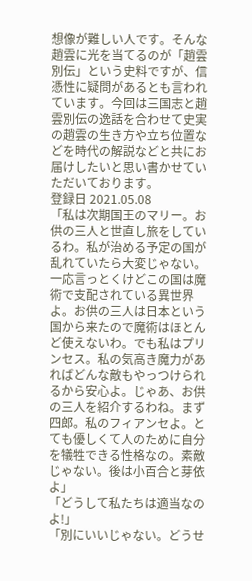想像が難しい人です。そんな趙雲に光を当てるのが「趙雲別伝」という史料ですが、信憑性に疑問があるとも言われています。今回は三国志と趙雲別伝の逸話を合わせて史実の趙雲の生き方や立ち位置などを時代の解説などと共にお届けしたいと思い書かせていただいております。
登録日 2021.05.08
「私は次期国王のマリー。お供の三人と世直し旅をしているわ。私が治める予定の国が乱れていたら大変じゃない。一応言っとくけどこの国は魔術で支配されている異世界よ。お供の三人は日本という国から来たので魔術はほとんど使えないわ。でも私はプリンセス。私の気高き魔力があればどんな敵もやっつけられるから安心よ。じゃあ、お供の三人を紹介するわね。まず四郎。私のフィアンセよ。とても優しくて人のために自分を犠牲できる性格なの。素敵じゃない。後は小百合と芽依よ」
「どうして私たちは適当なのよ!」
「別にいいじゃない。どうせ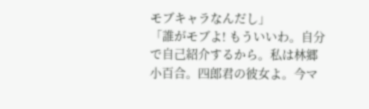モブキャラなんだし」
「誰がモブよ! もういいわ。自分で自己紹介するから。私は林郷小百合。四郎君の彼女よ。今マ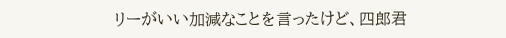リーがいい加減なことを言ったけど、四郎君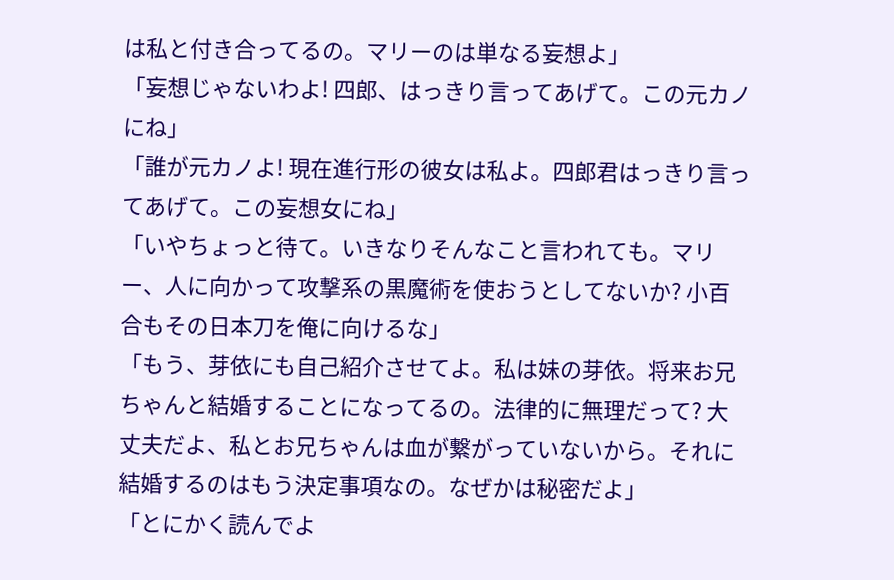は私と付き合ってるの。マリーのは単なる妄想よ」
「妄想じゃないわよ! 四郎、はっきり言ってあげて。この元カノにね」
「誰が元カノよ! 現在進行形の彼女は私よ。四郎君はっきり言ってあげて。この妄想女にね」
「いやちょっと待て。いきなりそんなこと言われても。マリー、人に向かって攻撃系の黒魔術を使おうとしてないか? 小百合もその日本刀を俺に向けるな」
「もう、芽依にも自己紹介させてよ。私は妹の芽依。将来お兄ちゃんと結婚することになってるの。法律的に無理だって? 大丈夫だよ、私とお兄ちゃんは血が繋がっていないから。それに結婚するのはもう決定事項なの。なぜかは秘密だよ」
「とにかく読んでよ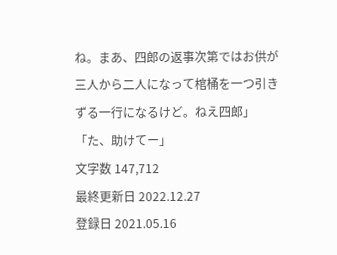ね。まあ、四郎の返事次第ではお供が三人から二人になって棺桶を一つ引きずる一行になるけど。ねえ四郎」
「た、助けてー」
文字数 147,712
最終更新日 2022.12.27
登録日 2021.05.16